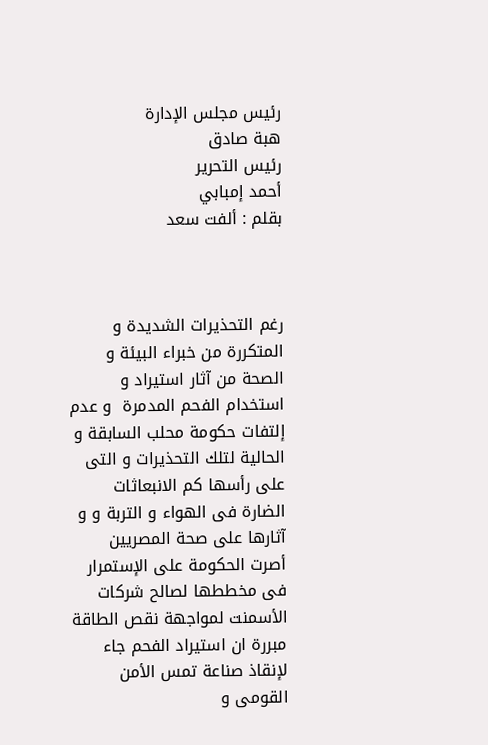رئيس مجلس الإدارة
هبة صادق
رئيس التحرير
أحمد إمبابي
بقلم : ألفت سعد



رغم التحذيرات الشديدة و المتكررة من خبراء البيئة و الصحة من آثار استيراد و استخدام الفحم المدمرة  و عدم إلتفات حكومة محلب السابقة و الحالية لتلك التحذيرات و التى على رأسها كم الانبعاثات الضارة فى الهواء و التربة و و آثارها على صحة المصريين أصرت الحكومة على الإستمرار فى مخططها لصالح شركات الأسمنت لمواجهة نقص الطاقة مبررة ان استيراد الفحم جاء لإنقاذ صناعة تمس الأمن القومى و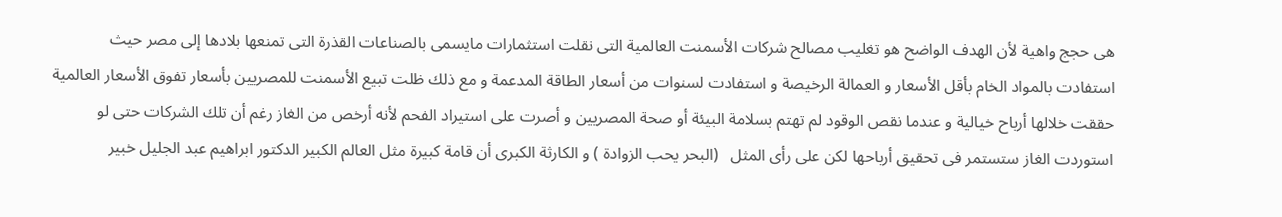هى حجج واهية لأن الهدف الواضح هو تغليب مصالح شركات الأسمنت العالمية التى نقلت استثمارات مايسمى بالصناعات القذرة التى تمنعها بلادها إلى مصر حيث استفادت بالمواد الخام بأقل الأسعار و العمالة الرخيصة و استفادت لسنوات من أسعار الطاقة المدعمة و مع ذلك ظلت تبيع الأسمنت للمصريين بأسعار تفوق الأسعار العالمية  حققت خلالها أرباح خيالية و عندما نقص الوقود لم تهتم بسلامة البيئة أو صحة المصريين و أصرت على استيراد الفحم لأنه أرخص من الغاز رغم أن تلك الشركات حتى لو استوردت الغاز ستستمر فى تحقيق أرباحها لكن على رأى المثل   (البحر يحب الزوادة ) و الكارثة الكبرى أن قامة كبيرة مثل العالم الكبير الدكتور ابراهيم عبد الجليل خبير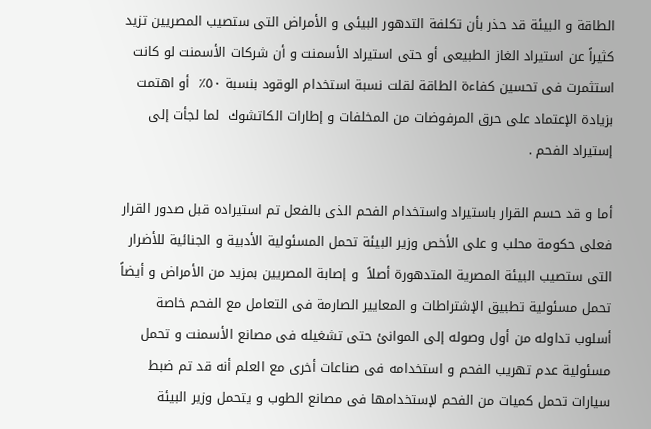الطاقة و البيئة قد حذر بأن تكلفة التدهور البيئى و الأمراض التى ستصيب المصريين تزيد كثيراً عن استيراد الغاز الطبيعى أو حتى استيراد الأسمنت و أن شركات الأسمنت لو كانت استثمرت فى تحسين كفاءة الطاقة لقلت نسبة استخدام الوقود بنسبة ٥٠٪  أو اهتمت بزيادة الإعتماد على حرق المرفوضات من المخلفات و إطارات الكاتشوك  لما لجأت إلى إستيراد الفحم .

أما و قد حسم القرار باستيراد واستخدام الفحم الذى بالفعل تم استيراده قبل صدور القرار فعلى حكومة محلب و على الأخص وزير البيئة تحمل المسئولية الأدبية و الجنائية للأضرار التى ستصيب البيئة المصرية المتدهورة أصلاً  و إصابة المصريين بمزيد من الأمراض و أيضاً تحمل مسئولية تطبيق الإشتراطات و المعايير الصارمة فى التعامل مع الفحم خاصة أسلوب تداوله من أول وصوله إلى الموانئ حتى تشغيله فى مصانع الأسمنت و تحمل مسئولية عدم تهريب الفحم و استخدامه فى صناعات أخرى مع العلم أنه قد تم ضبط سيارات تحمل كميات من الفحم لإستخدامها فى مصانع الطوب و يتحمل وزير البيئة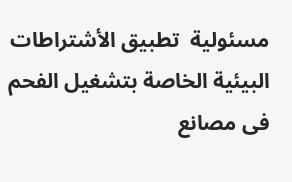مسئولية  تطبيق الأشتراطات البيئية الخاصة بتشغيل الفحم فى مصانع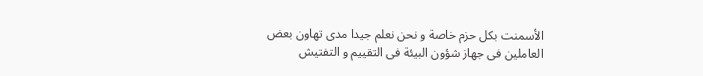الأسمنت بكل حزم خاصة و نحن نعلم جيدا مدى تهاون بعض العاملين فى جهاز شؤون البيئة فى التقييم و التفتيش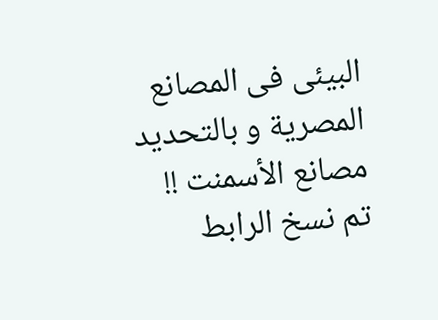البيئى فى المصانع المصرية و بالتحديد مصانع الأسمنت !!
تم نسخ الرابط